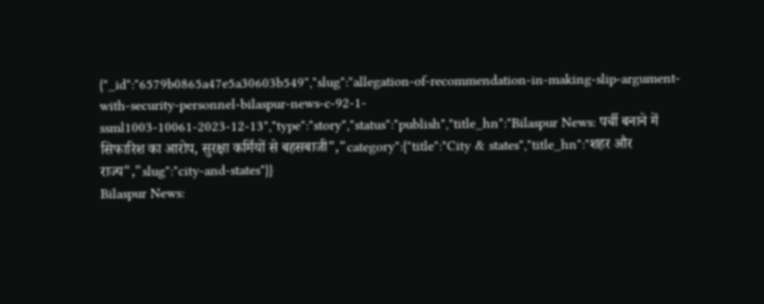{"_id":"6579b0865a47e5a30603b549","slug":"allegation-of-recommendation-in-making-slip-argument-with-security-personnel-bilaspur-news-c-92-1-ssml1003-10061-2023-12-13","type":"story","status":"publish","title_hn":"Bilaspur News: पर्ची बनाने में सिफारिश का आरोप, सुरक्षा कर्मियों से बहसबाजी","category":{"title":"City & states","title_hn":"शहर और राज्य","slug":"city-and-states"}}
Bilaspur News: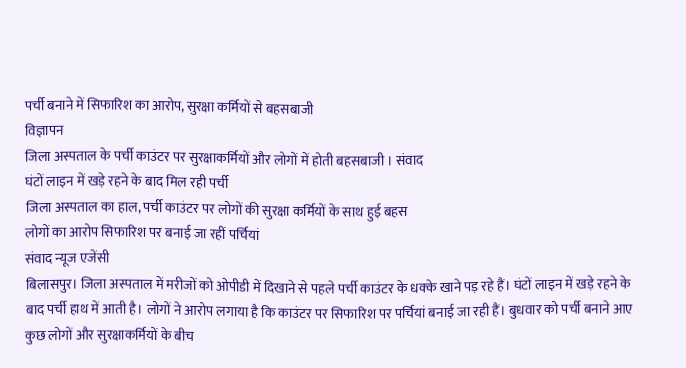पर्ची बनाने में सिफारिश का आरोप, सुरक्षा कर्मियों से बहसबाजी
विज्ञापन
जिला अस्पताल के पर्ची काउंटर पर सुरक्षाकर्मियों और लोगों में होती बहसबाजी । संवाद
घंटों लाइन में खड़े रहने के बाद मिल रही पर्ची
जिला अस्पताल का हाल, पर्ची काउंटर पर लोगों की सुरक्षा कर्मियों के साथ हुई बहस
लोगों का आरोप सिफारिश पर बनाई जा रहीं पर्चियां
संवाद न्यूज एजेंसी
बिलासपुर। जिला अस्पताल में मरीजों को ओपीडी में दिखाने से पहले पर्ची काउंटर के धक्के खाने पड़ रहे हैं। घंटों लाइन में खड़े रहने के बाद पर्ची हाथ में आती है। लोगों ने आरोप लगाया है कि काउंटर पर सिफारिश पर पर्चियां बनाई जा रही हैं। बुधवार को पर्ची बनाने आए कुछ लोगों और सुरक्षाकर्मियों के बीच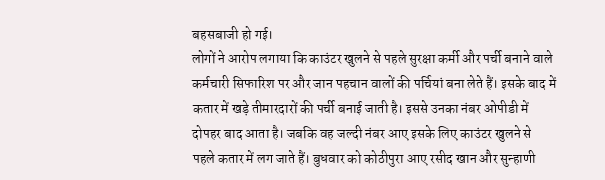बहसबाजी हो गई।
लोगों ने आरोप लगाया कि काउंटर खुलने से पहले सुरक्षा कर्मी और पर्ची बनाने वाले कर्मचारी सिफारिश पर और जान पहचान वालों की पर्चियां बना लेते हैं। इसके बाद में कतार में खड़े तीमारदारों की पर्ची बनाई जाती है। इससे उनका नंबर ओपीडी में दोपहर बाद आता है। जबकि वह जल्दी नंबर आए इसके लिए काउंटर खुलने से पहले कतार में लग जाते हैं। बुधवार को कोठीपुरा आए रसीद खान और सुन्हाणी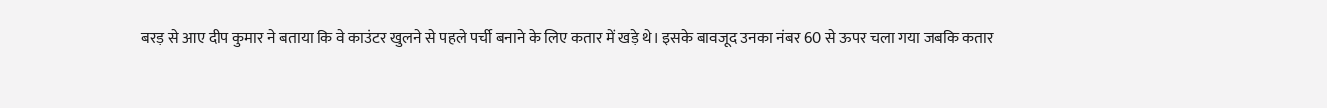बरड़ से आए दीप कुमार ने बताया कि वे काउंटर खुलने से पहले पर्ची बनाने के लिए कतार में खड़े थे। इसके बावजूद उनका नंबर 60 से ऊपर चला गया जबकि कतार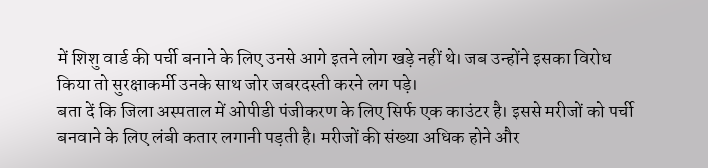में शिशु वार्ड की पर्ची बनाने के लिए उनसे आगे इतने लोग खड़े नहीं थे। जब उन्होंने इसका विरोध किया तो सुरक्षाकर्मी उनके साथ जोर जबरदस्ती करने लग पड़े।
बता दें कि जिला अस्पताल में ओपीडी पंजीकरण के लिए सिर्फ एक काउंटर है। इससे मरीजों को पर्ची बनवाने के लिए लंबी कतार लगानी पड़ती है। मरीजों की संख्या अधिक होने और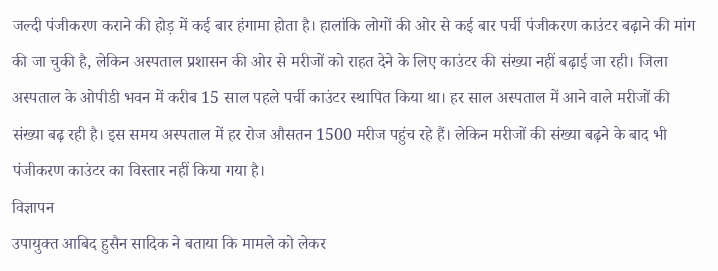जल्दी पंजीकरण कराने की होड़ में कई बार हंगामा होता है। हालांकि लोगों की ओर से कई बार पर्ची पंजीकरण काउंटर बढ़ाने की मांग की जा चुकी है, लेकिन अस्पताल प्रशासन की ओर से मरीजों को राहत देने के लिए काउंटर की संख्या नहीं बढ़ाई जा रही। जिला अस्पताल के ओपीडी भवन में करीब 15 साल पहले पर्ची काउंटर स्थापित किया था। हर साल अस्पताल में आने वाले मरीजों की संख्या बढ़ रही है। इस समय अस्पताल में हर रोज औसतन 1500 मरीज पहुंच रहे हैं। लेकिन मरीजों की संख्या बढ़ने के बाद भी पंजीकरण काउंटर का विस्तार नहीं किया गया है।
विज्ञापन
उपायुक्त आबिद हुसैन सादिक ने बताया कि मामले को लेकर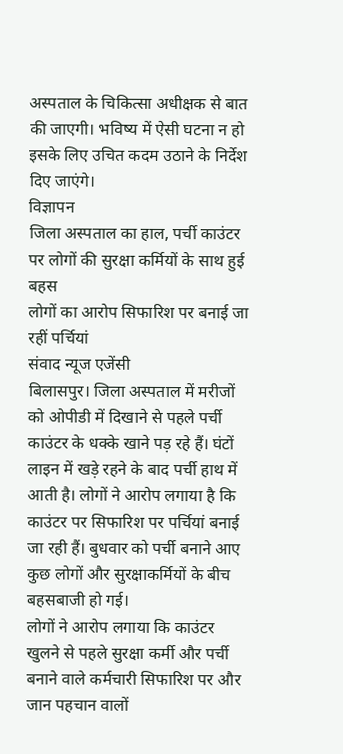अस्पताल के चिकित्सा अधीक्षक से बात की जाएगी। भविष्य में ऐसी घटना न हो इसके लिए उचित कदम उठाने के निर्देश दिए जाएंगे।
विज्ञापन
जिला अस्पताल का हाल, पर्ची काउंटर पर लोगों की सुरक्षा कर्मियों के साथ हुई बहस
लोगों का आरोप सिफारिश पर बनाई जा रहीं पर्चियां
संवाद न्यूज एजेंसी
बिलासपुर। जिला अस्पताल में मरीजों को ओपीडी में दिखाने से पहले पर्ची काउंटर के धक्के खाने पड़ रहे हैं। घंटों लाइन में खड़े रहने के बाद पर्ची हाथ में आती है। लोगों ने आरोप लगाया है कि काउंटर पर सिफारिश पर पर्चियां बनाई जा रही हैं। बुधवार को पर्ची बनाने आए कुछ लोगों और सुरक्षाकर्मियों के बीच बहसबाजी हो गई।
लोगों ने आरोप लगाया कि काउंटर खुलने से पहले सुरक्षा कर्मी और पर्ची बनाने वाले कर्मचारी सिफारिश पर और जान पहचान वालों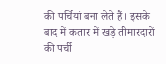की पर्चियां बना लेते हैं। इसके बाद में कतार में खड़े तीमारदारों की पर्ची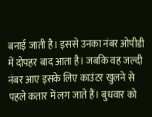बनाई जाती है। इससे उनका नंबर ओपीडी में दोपहर बाद आता है। जबकि वह जल्दी नंबर आए इसके लिए काउंटर खुलने से पहले कतार में लग जाते हैं। बुधवार को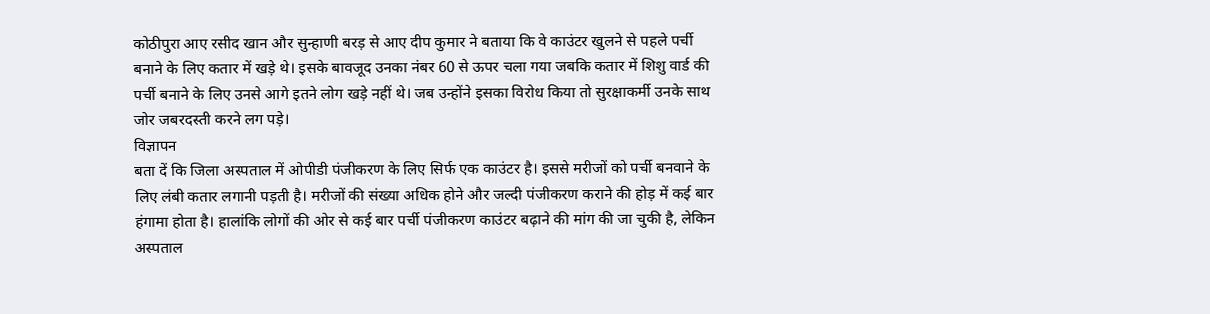कोठीपुरा आए रसीद खान और सुन्हाणी बरड़ से आए दीप कुमार ने बताया कि वे काउंटर खुलने से पहले पर्ची बनाने के लिए कतार में खड़े थे। इसके बावजूद उनका नंबर 60 से ऊपर चला गया जबकि कतार में शिशु वार्ड की पर्ची बनाने के लिए उनसे आगे इतने लोग खड़े नहीं थे। जब उन्होंने इसका विरोध किया तो सुरक्षाकर्मी उनके साथ जोर जबरदस्ती करने लग पड़े।
विज्ञापन
बता दें कि जिला अस्पताल में ओपीडी पंजीकरण के लिए सिर्फ एक काउंटर है। इससे मरीजों को पर्ची बनवाने के लिए लंबी कतार लगानी पड़ती है। मरीजों की संख्या अधिक होने और जल्दी पंजीकरण कराने की होड़ में कई बार हंगामा होता है। हालांकि लोगों की ओर से कई बार पर्ची पंजीकरण काउंटर बढ़ाने की मांग की जा चुकी है, लेकिन अस्पताल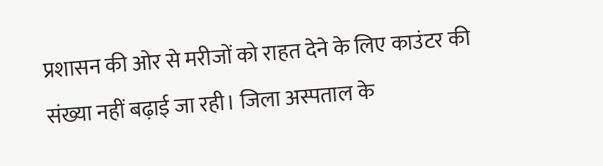प्रशासन की ओर से मरीजों को राहत देने के लिए काउंटर की संख्या नहीं बढ़ाई जा रही। जिला अस्पताल के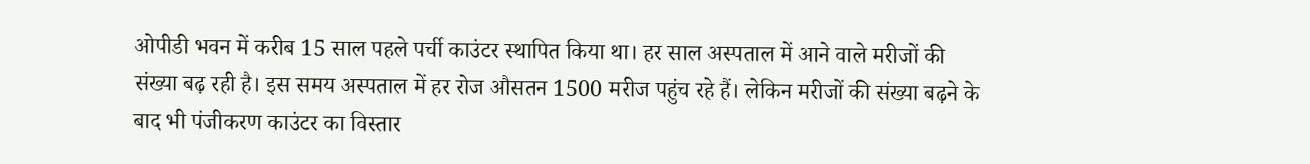ओपीडी भवन में करीब 15 साल पहले पर्ची काउंटर स्थापित किया था। हर साल अस्पताल में आने वाले मरीजों की संख्या बढ़ रही है। इस समय अस्पताल में हर रोज औसतन 1500 मरीज पहुंच रहे हैं। लेकिन मरीजों की संख्या बढ़ने के बाद भी पंजीकरण काउंटर का विस्तार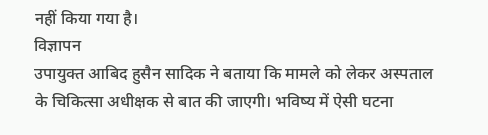नहीं किया गया है।
विज्ञापन
उपायुक्त आबिद हुसैन सादिक ने बताया कि मामले को लेकर अस्पताल के चिकित्सा अधीक्षक से बात की जाएगी। भविष्य में ऐसी घटना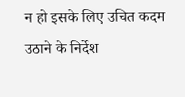न हो इसके लिए उचित कदम उठाने के निर्देश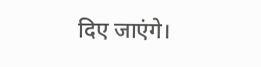दिए जाएंगे।